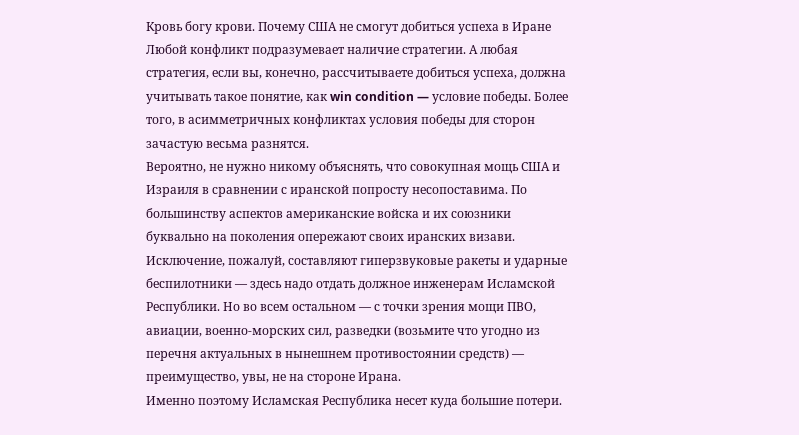Кровь богу крови. Почему США не смогут добиться успеха в Иране
Любой конфликт подразумевает наличие стратегии. А любая стратегия, если вы, конечно, рассчитываете добиться успеха, должна учитывать такое понятие, как win condition — условие победы. Более того, в асимметричных конфликтах условия победы для сторон зачастую весьма разнятся.
Вероятно, не нужно никому объяснять, что совокупная мощь США и Израиля в сравнении с иранской попросту несопоставима. По большинству аспектов американские войска и их союзники буквально на поколения опережают своих иранских визави. Исключение, пожалуй, составляют гиперзвуковые ракеты и ударные беспилотники — здесь надо отдать должное инженерам Исламской Республики. Но во всем остальном — с точки зрения мощи ПВО, авиации, военно-морских сил, разведки (возьмите что угодно из перечня актуальных в нынешнем противостоянии средств) — преимущество, увы, не на стороне Ирана.
Именно поэтому Исламская Республика несет куда большие потери.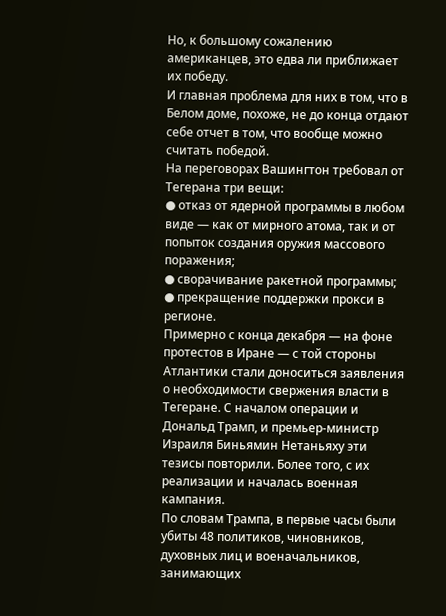Но, к большому сожалению американцев, это едва ли приближает их победу.
И главная проблема для них в том, что в Белом доме, похоже, не до конца отдают себе отчет в том, что вообще можно считать победой.
На переговорах Вашингтон требовал от Тегерана три вещи:
● отказ от ядерной программы в любом виде — как от мирного атома, так и от попыток создания оружия массового поражения;
● сворачивание ракетной программы;
● прекращение поддержки прокси в регионе.
Примерно с конца декабря — на фоне протестов в Иране — с той стороны Атлантики стали доноситься заявления о необходимости свержения власти в Тегеране. С началом операции и Дональд Трамп, и премьер-министр Израиля Биньямин Нетаньяху эти тезисы повторили. Более того, с их реализации и началась военная кампания.
По словам Трампа, в первые часы были убиты 48 политиков, чиновников, духовных лиц и военачальников, занимающих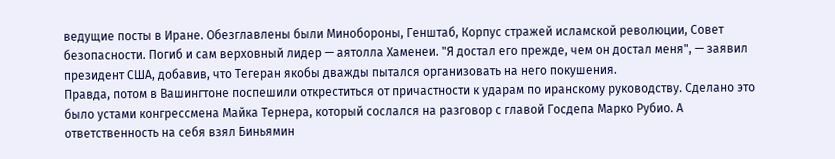ведущие посты в Иране. Обезглавлены были Минобороны, Генштаб, Корпус стражей исламской революции, Совет безопасности. Погиб и сам верховный лидер — аятолла Хаменеи. "Я достал его прежде, чем он достал меня", — заявил президент США, добавив, что Тегеран якобы дважды пытался организовать на него покушения.
Правда, потом в Вашингтоне поспешили откреститься от причастности к ударам по иранскому руководству. Сделано это было устами конгрессмена Майка Тернера, который сослался на разговор с главой Госдепа Марко Рубио. А ответственность на себя взял Биньямин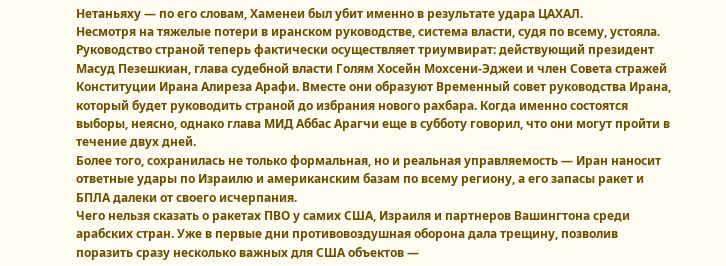Нетаньяху — по его словам, Хаменеи был убит именно в результате удара ЦАХАЛ.
Несмотря на тяжелые потери в иранском руководстве, система власти, судя по всему, устояла. Руководство страной теперь фактически осуществляет триумвират: действующий президент Масуд Пезешкиан, глава судебной власти Голям Хосейн Мохсени-Эджеи и член Совета стражей Конституции Ирана Алиреза Арафи. Вместе они образуют Временный совет руководства Ирана, который будет руководить страной до избрания нового рахбара. Когда именно состоятся выборы, неясно, однако глава МИД Аббас Арагчи еще в субботу говорил, что они могут пройти в течение двух дней.
Более того, сохранилась не только формальная, но и реальная управляемость — Иран наносит ответные удары по Израилю и американским базам по всему региону, а его запасы ракет и БПЛА далеки от своего исчерпания.
Чего нельзя сказать о ракетах ПВО у самих США, Израиля и партнеров Вашингтона среди арабских стран. Уже в первые дни противовоздушная оборона дала трещину, позволив поразить сразу несколько важных для США объектов —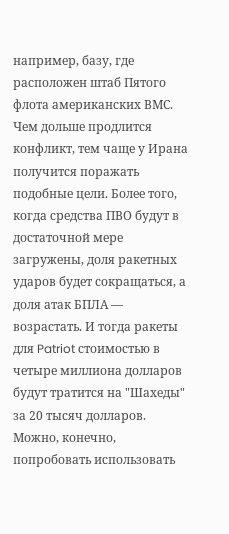например, базу, где расположен штаб Пятого флота американских ВМС.
Чем дольше продлится конфликт, тем чаще у Ирана получится поражать подобные цели. Более того, когда средства ПВО будут в достаточной мере загружены, доля ракетных ударов будет сокращаться, а доля атак БПЛА — возрастать. И тогда ракеты для Patriot стоимостью в четыре миллиона долларов будут тратится на "Шахеды" за 20 тысяч долларов.
Можно, конечно, попробовать использовать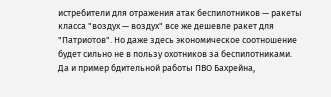истребители для отражения атак беспилотников — ракеты класса "воздух — воздух" все же дешевле ракет для "Патриотов". Но даже здесь экономическое соотношение будет сильно не в пользу охотников за беспилотниками.
Да и пример бдительной работы ПВО Бахрейна,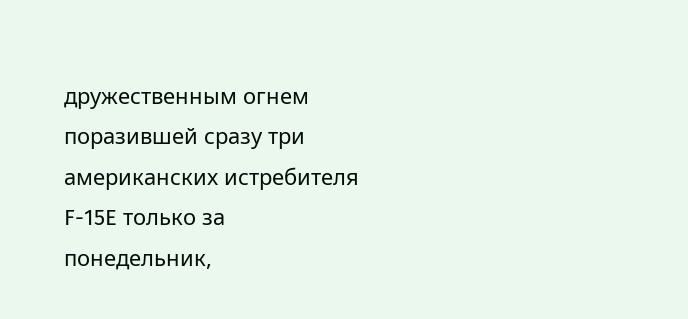дружественным огнем поразившей сразу три американских истребителя F-15E только за понедельник,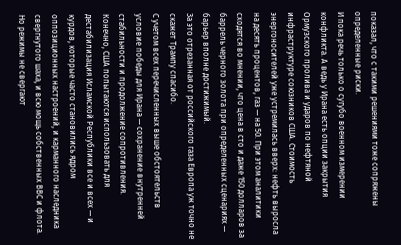показал, что с такими решениями тоже сопряжены определенные риски.
И пока речь только о сугубо военном измерении конфликта. А ведь у Ирана есть опции закрытия Ормузского пролива и ударов по нефтяной инфраструктуре союзников США. Стоимость энергоносителей уже устремилась вверх: нефть выросла на десять процентов, газ — на 50. При этом аналитики сходятся во мнении, что цена в сто и даже 150 долларов за баррель черного золота при определенных сценариях — барьер вполне достижимый.
За это отрезанная от российского газа Европа уж точно не скажет Трампу спасибо.
С учетом всех перечисленных выше обстоятельств условие победы для Ирана — сохранение внутренней стабильности и продолжение сопротивления.
Конечно, США попытаются использовать для дестабилизация Исламской Республики все и всех — и курдов, которые часто становились ядром оппозиционных настроений, и карманного наследника свергнутого шаха, и всю мощь собственных ВВС и флота. Но режимы не свергают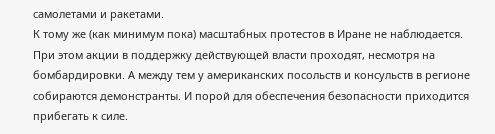самолетами и ракетами.
К тому же (как минимум пока) масштабных протестов в Иране не наблюдается. При этом акции в поддержку действующей власти проходят, несмотря на бомбардировки. А между тем у американских посольств и консульств в регионе собираются демонстранты. И порой для обеспечения безопасности приходится прибегать к силе.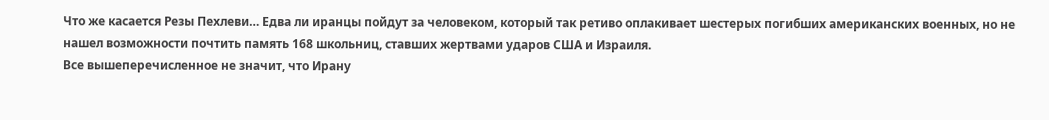Что же касается Резы Пехлеви… Едва ли иранцы пойдут за человеком, который так ретиво оплакивает шестерых погибших американских военных, но не нашел возможности почтить память 168 школьниц, ставших жертвами ударов США и Израиля.
Все вышеперечисленное не значит, что Ирану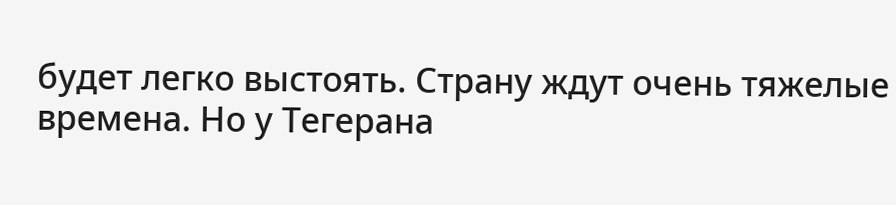будет легко выстоять. Страну ждут очень тяжелые времена. Но у Тегерана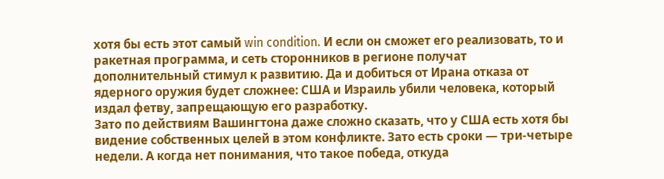хотя бы есть этот самый win condition. И если он сможет его реализовать, то и ракетная программа, и сеть сторонников в регионе получат дополнительный стимул к развитию. Да и добиться от Ирана отказа от ядерного оружия будет сложнее: США и Израиль убили человека, который издал фетву, запрещающую его разработку.
Зато по действиям Вашингтона даже сложно сказать, что у США есть хотя бы видение собственных целей в этом конфликте. Зато есть сроки — три-четыре недели. А когда нет понимания, что такое победа, откуда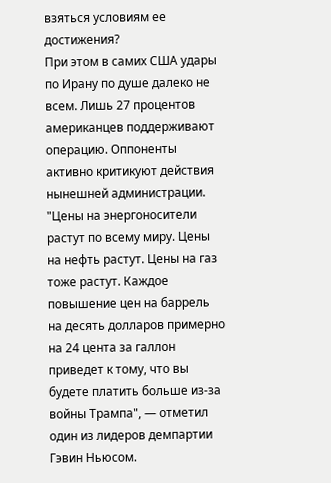взяться условиям ее достижения?
При этом в самих США удары по Ирану по душе далеко не всем. Лишь 27 процентов американцев поддерживают операцию. Оппоненты активно критикуют действия нынешней администрации.
"Цены на энергоносители растут по всему миру. Цены на нефть растут. Цены на газ тоже растут. Каждое повышение цен на баррель на десять долларов примерно на 24 цента за галлон приведет к тому, что вы будете платить больше из-за войны Трампа", — отметил один из лидеров демпартии Гэвин Ньюсом.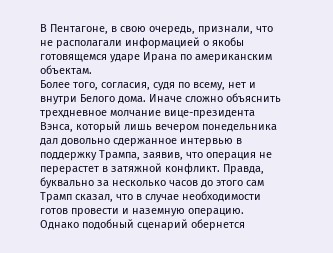В Пентагоне, в свою очередь, признали, что не располагали информацией о якобы готовящемся ударе Ирана по американским объектам.
Более того, согласия, судя по всему, нет и внутри Белого дома. Иначе сложно объяснить трехдневное молчание вице-президента Вэнса, который лишь вечером понедельника дал довольно сдержанное интервью в поддержку Трампа, заявив, что операция не перерастет в затяжной конфликт. Правда, буквально за несколько часов до этого сам Трамп сказал, что в случае необходимости готов провести и наземную операцию.
Однако подобный сценарий обернется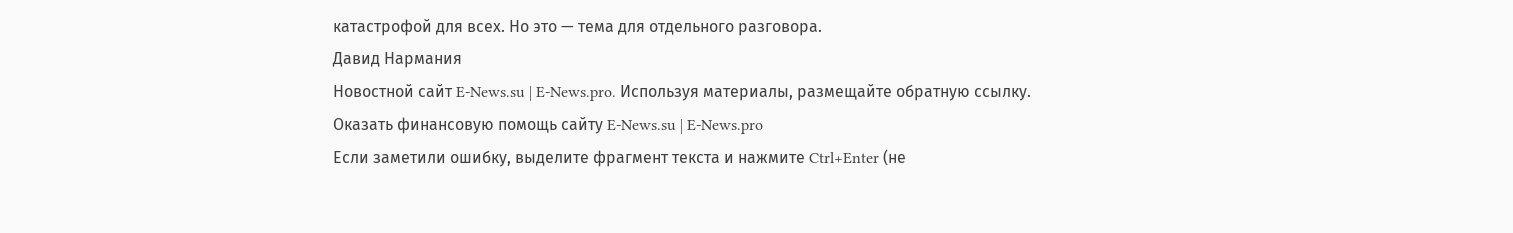катастрофой для всех. Но это — тема для отдельного разговора.
Давид Нармания
Новостной сайт E-News.su | E-News.pro. Используя материалы, размещайте обратную ссылку.
Оказать финансовую помощь сайту E-News.su | E-News.pro
Если заметили ошибку, выделите фрагмент текста и нажмите Ctrl+Enter (не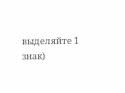выделяйте 1 знак)